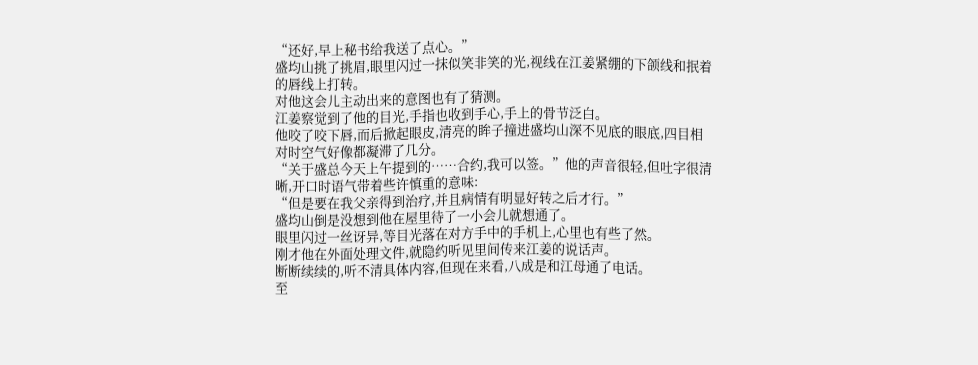“还好,早上秘书给我送了点心。”
盛均山挑了挑眉,眼里闪过一抹似笑非笑的光,视线在江姜紧绷的下颌线和抿着的唇线上打转。
对他这会儿主动出来的意图也有了猜测。
江姜察觉到了他的目光,手指也收到手心,手上的骨节泛白。
他咬了咬下唇,而后掀起眼皮,清亮的眸子撞进盛均山深不见底的眼底,四目相对时空气好像都凝滞了几分。
“关于盛总今天上午提到的……合约,我可以签。”他的声音很轻,但吐字很清晰,开口时语气带着些许慎重的意味:
“但是要在我父亲得到治疗,并且病情有明显好转之后才行。”
盛均山倒是没想到他在屋里待了一小会儿就想通了。
眼里闪过一丝讶异,等目光落在对方手中的手机上,心里也有些了然。
刚才他在外面处理文件,就隐约听见里间传来江姜的说话声。
断断续续的,听不清具体内容,但现在来看,八成是和江母通了电话。
至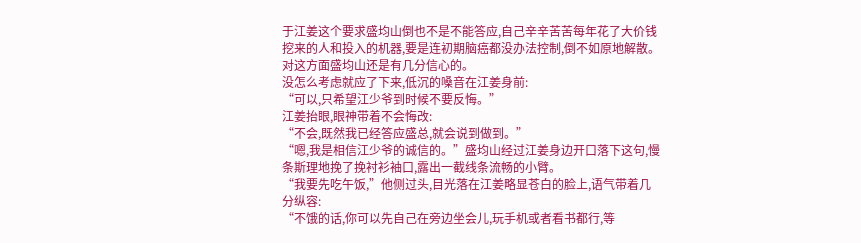于江姜这个要求盛均山倒也不是不能答应,自己辛辛苦苦每年花了大价钱挖来的人和投入的机器,要是连初期脑癌都没办法控制,倒不如原地解散。
对这方面盛均山还是有几分信心的。
没怎么考虑就应了下来,低沉的嗓音在江姜身前:
“可以,只希望江少爷到时候不要反悔。”
江姜抬眼,眼神带着不会悔改:
“不会,既然我已经答应盛总,就会说到做到。”
“嗯,我是相信江少爷的诚信的。”盛均山经过江姜身边开口落下这句,慢条斯理地挽了挽衬衫袖口,露出一截线条流畅的小臂。
“我要先吃午饭,”他侧过头,目光落在江姜略显苍白的脸上,语气带着几分纵容:
“不饿的话,你可以先自己在旁边坐会儿,玩手机或者看书都行,等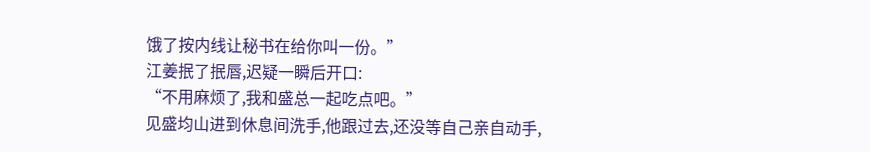饿了按内线让秘书在给你叫一份。”
江姜抿了抿唇,迟疑一瞬后开口:
“不用麻烦了,我和盛总一起吃点吧。”
见盛均山进到休息间洗手,他跟过去,还没等自己亲自动手,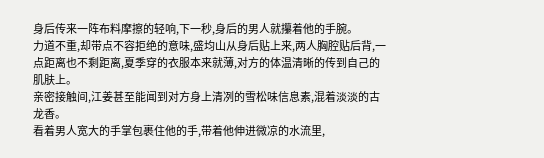身后传来一阵布料摩擦的轻响,下一秒,身后的男人就攥着他的手腕。
力道不重,却带点不容拒绝的意味,盛均山从身后贴上来,两人胸腔贴后背,一点距离也不剩距离,夏季穿的衣服本来就薄,对方的体温清晰的传到自己的肌肤上。
亲密接触间,江姜甚至能闻到对方身上清冽的雪松味信息素,混着淡淡的古龙香。
看着男人宽大的手掌包裹住他的手,带着他伸进微凉的水流里,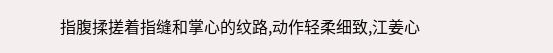指腹揉搓着指缝和掌心的纹路,动作轻柔细致,江姜心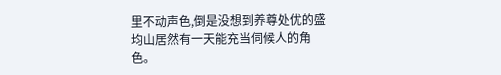里不动声色,倒是没想到养尊处优的盛均山居然有一天能充当伺候人的角色。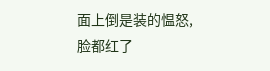面上倒是装的愠怒,脸都红了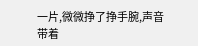一片,微微挣了挣手腕,声音带着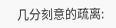几分刻意的疏离: